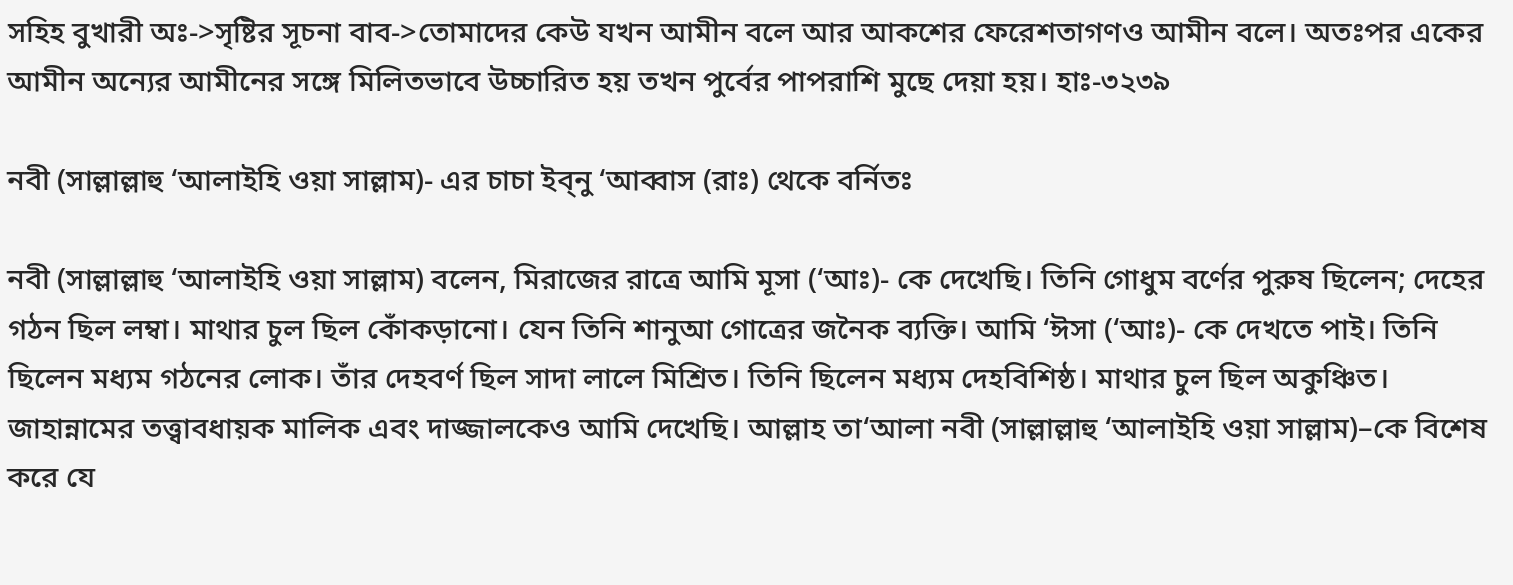সহিহ বুখারী অঃ->সৃষ্টির সূচনা বাব->তোমাদের কেউ যখন আমীন বলে আর আকশের ফেরেশতাগণও আমীন বলে। অতঃপর একের আমীন অন্যের আমীনের সঙ্গে মিলিতভাবে উচ্চারিত হয় তখন পুর্বের পাপরাশি মুছে দেয়া হয়। হাঃ-৩২৩৯

নবী (সাল্লাল্লাহু ‘আলাইহি ওয়া সাল্লাম)- এর চাচা ইব্‌নু ‘আব্বাস (রাঃ) থেকে বর্নিতঃ

নবী (সাল্লাল্লাহু ‘আলাইহি ওয়া সাল্লাম) বলেন, মিরাজের রাত্রে আমি মূসা (‘আঃ)- কে দেখেছি। তিনি গোধুম বর্ণের পুরুষ ছিলেন; দেহের গঠন ছিল লম্বা। মাথার চুল ছিল কোঁকড়ানো। যেন তিনি শানুআ গোত্রের জনৈক ব্যক্তি। আমি ‘ঈসা (‘আঃ)- কে দেখতে পাই। তিনি ছিলেন মধ্যম গঠনের লোক। তাঁর দেহবর্ণ ছিল সাদা লালে মিশ্রিত। তিনি ছিলেন মধ্যম দেহবিশিষ্ঠ। মাথার চুল ছিল অকুঞ্চিত। জাহান্নামের তত্ত্বাবধায়ক মালিক এবং দাজ্জালকেও আমি দেখেছি। আল্লাহ তা‘আলা নবী (সাল্লাল্লাহু ‘আলাইহি ওয়া সাল্লাম)–কে বিশেষ করে যে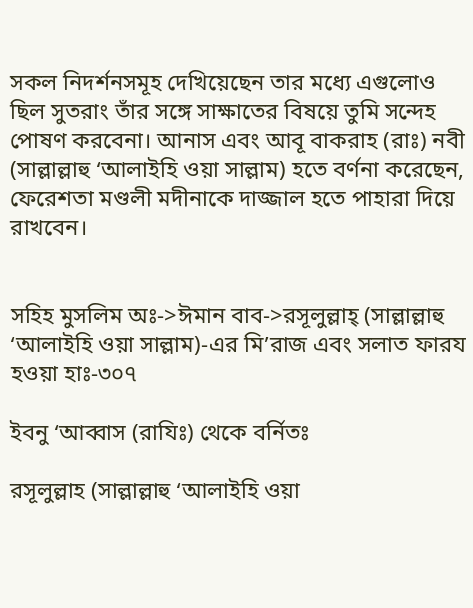সকল নিদর্শনসমূহ দেখিয়েছেন তার মধ্যে এগুলোও ছিল সুতরাং তাঁর সঙ্গে সাক্ষাতের বিষয়ে তুমি সন্দেহ পোষণ করবেনা। আনাস এবং আবূ বাকরাহ (রাঃ) নবী (সাল্লাল্লাহু ‘আলাইহি ওয়া সাল্লাম) হতে বর্ণনা করেছেন, ফেরেশতা মণ্ডলী মদীনাকে দাজ্জাল হতে পাহারা দিয়ে রাখবেন।


সহিহ মুসলিম অঃ->ঈমান বাব->রসূলুল্লাহ্‌ (সাল্লাল্লাহু ‘আলাইহি ওয়া সাল্লাম)-এর মি’রাজ এবং সলাত ফারয হওয়া হাঃ-৩০৭

ইবনু ‘আব্বাস (রাযিঃ) থেকে বর্নিতঃ

রসূলুল্লাহ (সাল্লাল্লাহু ‘আলাইহি ওয়া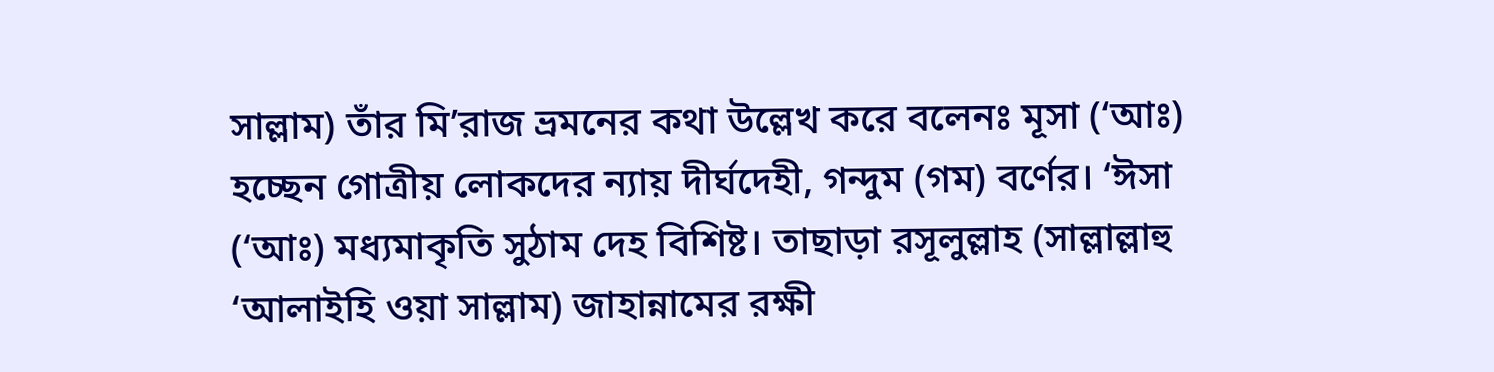সাল্লাম) তাঁর মি’রাজ ভ্রমনের কথা উল্লেখ করে বলেনঃ মূসা (‘আঃ) হচ্ছেন গোত্রীয় লোকদের ন্যায় দীর্ঘদেহী, গন্দুম (গম) বর্ণের। ‘ঈসা (‘আঃ) মধ্যমাকৃতি সুঠাম দেহ বিশিষ্ট। তাছাড়া রসূলুল্লাহ (সাল্লাল্লাহু ‘আলাইহি ওয়া সাল্লাম) জাহান্নামের রক্ষী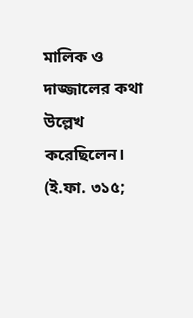মালিক ও দাজ্জালের কথা উল্লেখ করেছিলেন। (ই.ফা. ৩১৫;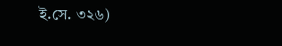ই.সে. ৩২৬)